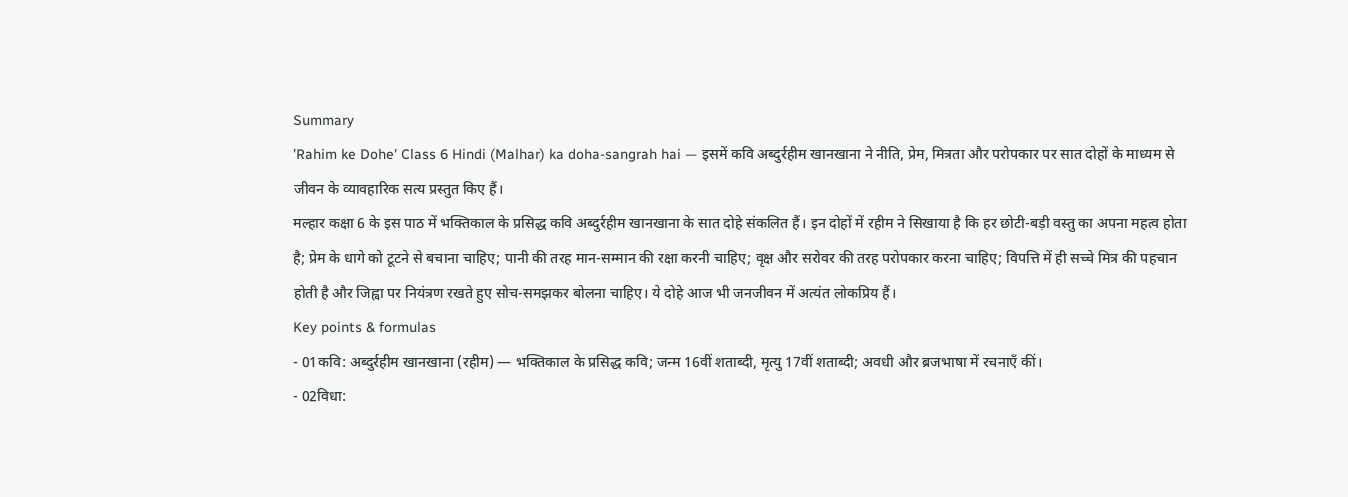Summary
'Rahim ke Dohe' Class 6 Hindi (Malhar) ka doha-sangrah hai — इसमें कवि अब्दुर्रहीम खानखाना ने नीति, प्रेम, मित्रता और परोपकार पर सात दोहों के माध्यम से जीवन के व्यावहारिक सत्य प्रस्तुत किए हैं।
मल्हार कक्षा 6 के इस पाठ में भक्तिकाल के प्रसिद्ध कवि अब्दुर्रहीम खानखाना के सात दोहे संकलित हैं। इन दोहों में रहीम ने सिखाया है कि हर छोटी-बड़ी वस्तु का अपना महत्व होता है; प्रेम के धागे को टूटने से बचाना चाहिए; पानी की तरह मान-सम्मान की रक्षा करनी चाहिए; वृक्ष और सरोवर की तरह परोपकार करना चाहिए; विपत्ति में ही सच्चे मित्र की पहचान होती है और जिह्वा पर नियंत्रण रखते हुए सोच-समझकर बोलना चाहिए। ये दोहे आज भी जनजीवन में अत्यंत लोकप्रिय हैं।
Key points & formulas
- 01कवि: अब्दुर्रहीम खानखाना (रहीम) — भक्तिकाल के प्रसिद्ध कवि; जन्म 16वीं शताब्दी, मृत्यु 17वीं शताब्दी; अवधी और ब्रजभाषा में रचनाएँ कीं।
- 02विधा: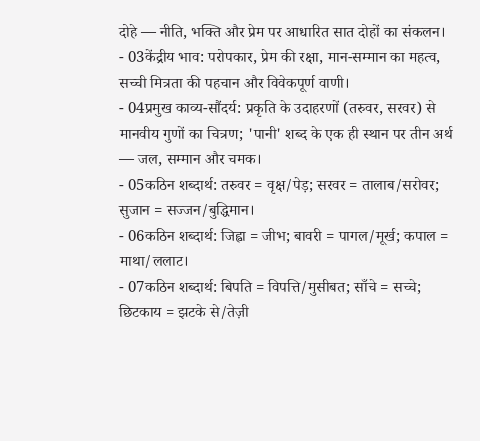दोहे — नीति, भक्ति और प्रेम पर आधारित सात दोहों का संकलन।
- 03केंद्रीय भाव: परोपकार, प्रेम की रक्षा, मान-सम्मान का महत्व, सच्ची मित्रता की पहचान और विवेकपूर्ण वाणी।
- 04प्रमुख काव्य-सौंदर्य: प्रकृति के उदाहरणों (तरुवर, सरवर) से मानवीय गुणों का चित्रण; 'पानी' शब्द के एक ही स्थान पर तीन अर्थ — जल, सम्मान और चमक।
- 05कठिन शब्दार्थ: तरुवर = वृक्ष/पेड़; सरवर = तालाब/सरोवर; सुजान = सज्जन/बुद्धिमान।
- 06कठिन शब्दार्थ: जिह्वा = जीभ; बावरी = पागल/मूर्ख; कपाल = माथा/ललाट।
- 07कठिन शब्दार्थ: बिपति = विपत्ति/मुसीबत; साँचे = सच्चे; छिटकाय = झटके से/तेज़ी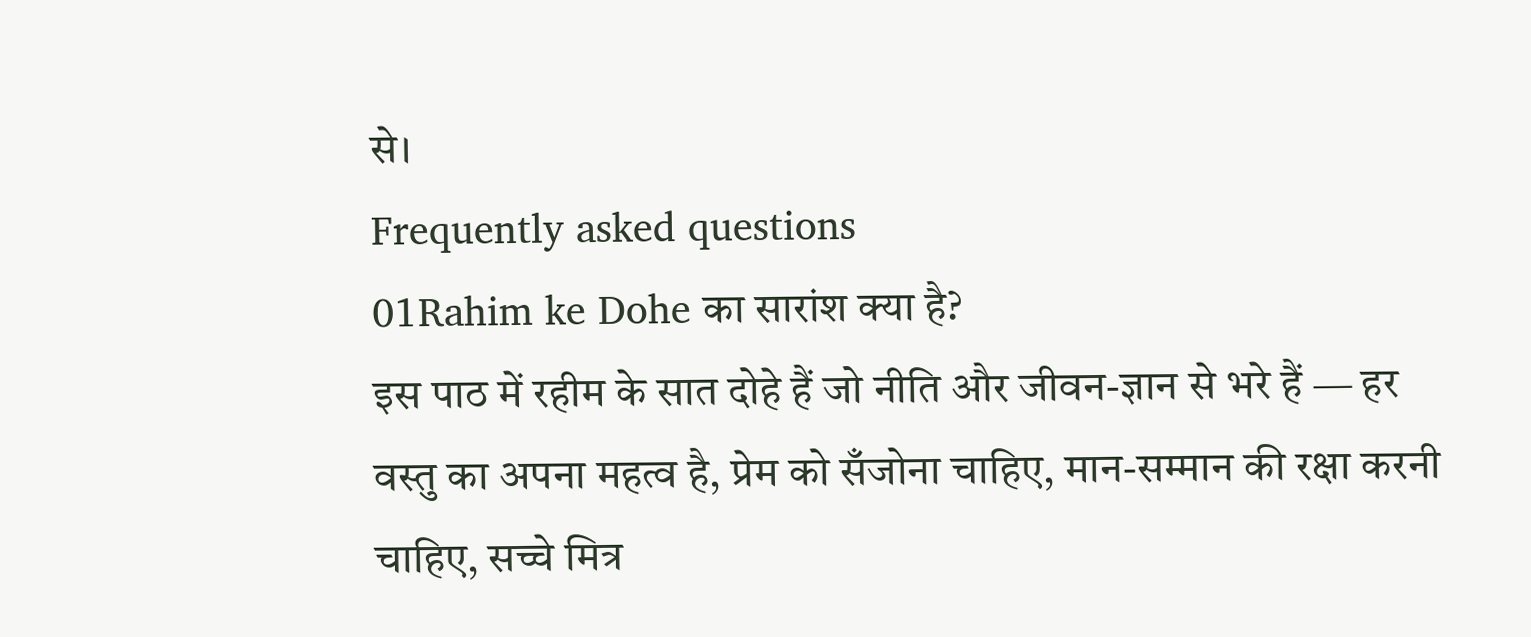से।
Frequently asked questions
01Rahim ke Dohe का सारांश क्या है?
इस पाठ में रहीम के सात दोहे हैं जो नीति और जीवन-ज्ञान से भरे हैं — हर वस्तु का अपना महत्व है, प्रेम को सँजोना चाहिए, मान-सम्मान की रक्षा करनी चाहिए, सच्चे मित्र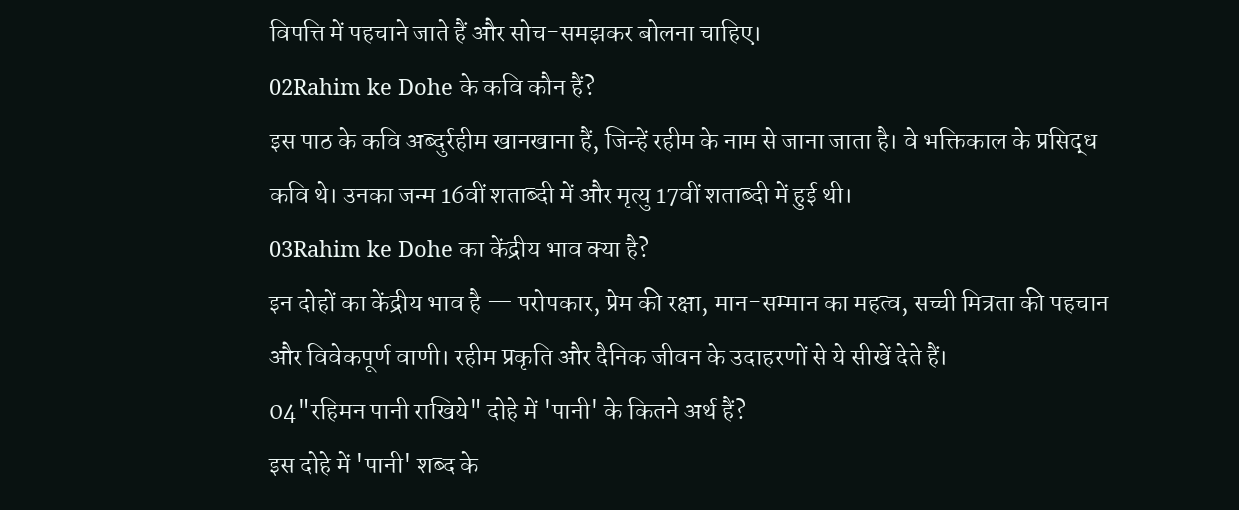विपत्ति में पहचाने जाते हैं और सोच-समझकर बोलना चाहिए।
02Rahim ke Dohe के कवि कौन हैं?
इस पाठ के कवि अब्दुर्रहीम खानखाना हैं, जिन्हें रहीम के नाम से जाना जाता है। वे भक्तिकाल के प्रसिद्ध कवि थे। उनका जन्म 16वीं शताब्दी में और मृत्यु 17वीं शताब्दी में हुई थी।
03Rahim ke Dohe का केंद्रीय भाव क्या है?
इन दोहों का केंद्रीय भाव है — परोपकार, प्रेम की रक्षा, मान-सम्मान का महत्व, सच्ची मित्रता की पहचान और विवेकपूर्ण वाणी। रहीम प्रकृति और दैनिक जीवन के उदाहरणों से ये सीखें देते हैं।
04"रहिमन पानी राखिये" दोहे में 'पानी' के कितने अर्थ हैं?
इस दोहे में 'पानी' शब्द के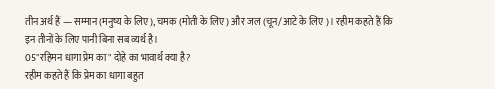तीन अर्थ हैं — सम्मान (मनुष्य के लिए), चमक (मोती के लिए) और जल (चून/आटे के लिए)। रहीम कहते हैं कि इन तीनों के लिए पानी बिना सब व्यर्थ है।
05"रहिमन धागा प्रेम का" दोहे का भावार्थ क्या है?
रहीम कहते हैं कि प्रेम का धागा बहुत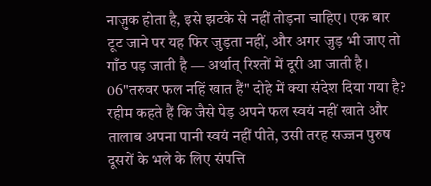नाज़ुक होता है, इसे झटके से नहीं तोड़ना चाहिए। एक बार टूट जाने पर यह फिर जुड़ता नहीं, और अगर जुड़ भी जाए तो गाँठ पड़ जाती है — अर्थात् रिश्तों में दूरी आ जाती है।
06"तरुवर फल नहिं खात हैं" दोहे में क्या संदेश दिया गया है?
रहीम कहते हैं कि जैसे पेड़ अपने फल स्वयं नहीं खाते और तालाब अपना पानी स्वयं नहीं पीते, उसी तरह सज्जन पुरुष दूसरों के भले के लिए संपत्ति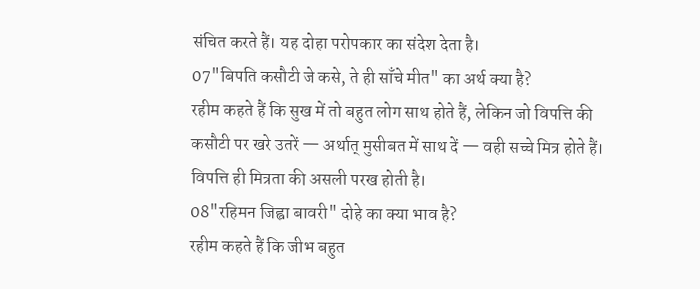संचित करते हैं। यह दोहा परोपकार का संदेश देता है।
07"बिपति कसौटी जे कसे, ते ही साँचे मीत" का अर्थ क्या है?
रहीम कहते हैं कि सुख में तो बहुत लोग साथ होते हैं, लेकिन जो विपत्ति की कसौटी पर खरे उतरें — अर्थात् मुसीबत में साथ दें — वही सच्चे मित्र होते हैं। विपत्ति ही मित्रता की असली परख होती है।
08"रहिमन जिह्वा बावरी" दोहे का क्या भाव है?
रहीम कहते हैं कि जीभ बहुत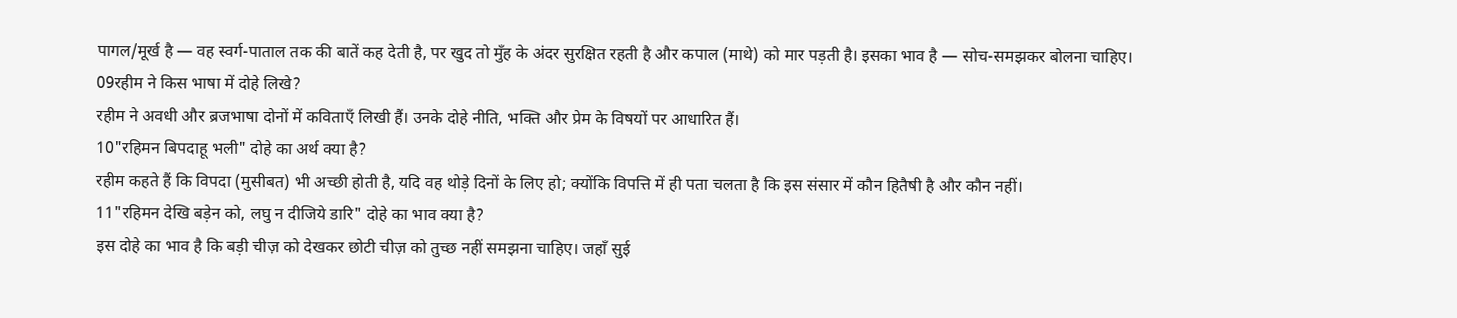पागल/मूर्ख है — वह स्वर्ग-पाताल तक की बातें कह देती है, पर खुद तो मुँह के अंदर सुरक्षित रहती है और कपाल (माथे) को मार पड़ती है। इसका भाव है — सोच-समझकर बोलना चाहिए।
09रहीम ने किस भाषा में दोहे लिखे?
रहीम ने अवधी और ब्रजभाषा दोनों में कविताएँ लिखी हैं। उनके दोहे नीति, भक्ति और प्रेम के विषयों पर आधारित हैं।
10"रहिमन बिपदाहू भली" दोहे का अर्थ क्या है?
रहीम कहते हैं कि विपदा (मुसीबत) भी अच्छी होती है, यदि वह थोड़े दिनों के लिए हो; क्योंकि विपत्ति में ही पता चलता है कि इस संसार में कौन हितैषी है और कौन नहीं।
11"रहिमन देखि बड़ेन को, लघु न दीजिये डारि" दोहे का भाव क्या है?
इस दोहे का भाव है कि बड़ी चीज़ को देखकर छोटी चीज़ को तुच्छ नहीं समझना चाहिए। जहाँ सुई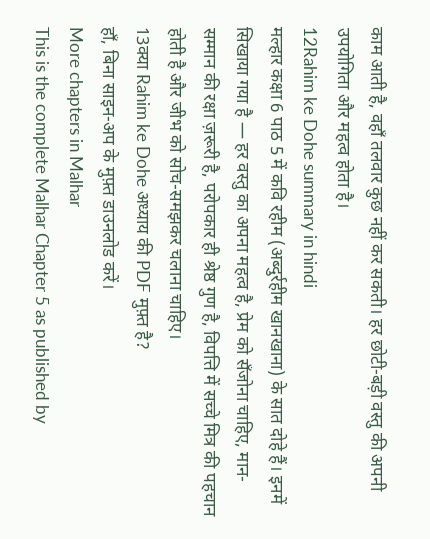काम आती है, वहाँ तलवार कुछ नहीं कर सकती। हर छोटी-बड़ी वस्तु की अपनी उपयोगिता और महत्व होता है।
12Rahim ke Dohe summary in hindi
मल्हार कक्षा 6 पाठ 5 में कवि रहीम (अब्दुर्रहीम खानखाना) के सात दोहे हैं। इनमें सिखाया गया है — हर वस्तु का अपना महत्व है, प्रेम को सँजोना चाहिए, मान-सम्मान की रक्षा ज़रूरी है, परोपकार ही श्रेष्ठ गुण है, विपत्ति में सच्चे मित्र की पहचान होती है और जीभ को सोच-समझकर चलाना चाहिए।
13क्या Rahim ke Dohe अध्याय की PDF मुफ़्त है?
हाँ, बिना साइन-अप के मुफ़्त डाउनलोड करें।
More chapters in Malhar
This is the complete Malhar Chapter 5 as published by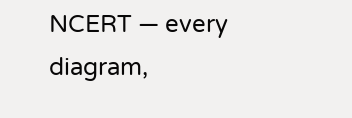NCERT — every diagram,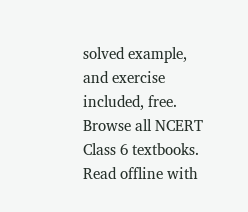solved example, and exercise included, free. Browse all NCERT Class 6 textbooks.
Read offline with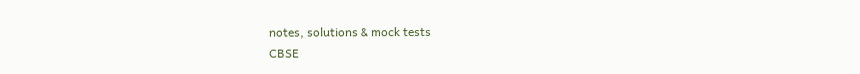notes, solutions & mock tests
CBSE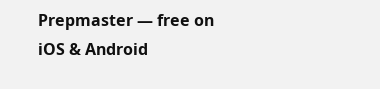Prepmaster — free on iOS & Android